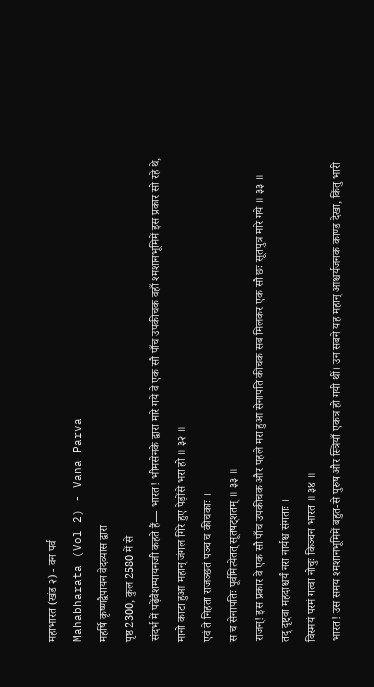महाभारत (खंड २) - वन पर्व
Mahabharata (Vol 2) - Vana Parva
महर्षि कृष्णद्वैपायन वेदव्यास द्वारा
पृष्ठ 2300, कुल 2580 में से
संदर्भ में पढ़ेंवैशम्पायनजी कहते हैं— भारत! भीमसेनके द्वारा मारे गये वे एक सौ पाँच उपकीचक वहाँ श्मशानभूमिमें इस प्रकार सो रहे थे, मानो काटा हुआ महान् जंगल गिरे हुए पेड़ोंसे भरा हो ॥ ३२ ॥
एवं ते निहता राजञ्छतं पञ्च च कीचकाः ।
स च सेनापतिः पूर्वमित्येतत् सूतषट्शतम् ॥ ३३ ॥
राजन्! इस प्रकार वे एक सौ पाँच उपकीचक और पहले मरा हुआ सेनापति कीचक सब मिलकर एक सौ छः सूतपुत्र मारे गये ॥ ३३ ॥
तद् दृष्ट्वा महदाश्चर्यं नरा नार्यश्च संगताः ।
विस्मयं परमं गत्वा नोचुः किञ्चन भारत ॥ ३४ ॥
भारत! उस समय श्मशानभूमिमें बहुत-से पुरुष और स्त्रियाँ एकत्र हो गयी थीं। उन सबने यह महान् आश्चर्यजनक काण्ड देखा, किंतु भारी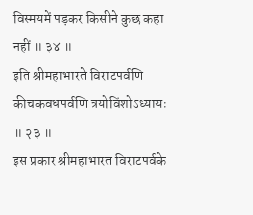विस्मयमें पड़कर किसीने कुछ कहा नहीं ॥ ३४ ॥
इति श्रीमहाभारते विराटपर्वणि कीचकवधपर्वणि त्रयोविंशोऽध्यायः ॥ २३ ॥
इस प्रकार श्रीमहाभारत विराटपर्वके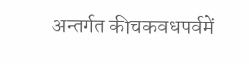अन्तर्गत कीचकवधपर्वमें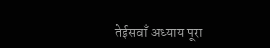तेईसवाँ अध्याय पूरा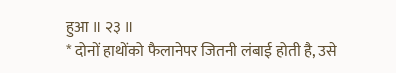हुआ ॥ २३ ॥
* दोनों हाथोंको फैलानेपर जितनी लंबाई होती है, उसे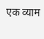एक व्याम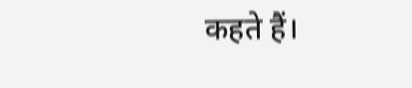कहते हैं।